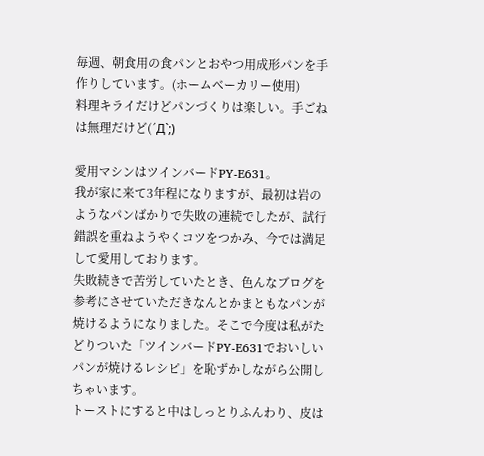毎週、朝食用の食パンとおやつ用成形パンを手作りしています。(ホームベーカリー使用)
料理キライだけどパンづくりは楽しい。手ごねは無理だけど(´Д`;)

愛用マシンはツインバードPY-E631。
我が家に来て3年程になりますが、最初は岩のようなパンばかりで失敗の連続でしたが、試行錯誤を重ねようやくコツをつかみ、今では満足して愛用しております。
失敗続きで苦労していたとき、色んなブログを参考にさせていただきなんとかまともなパンが焼けるようになりました。そこで今度は私がたどりついた「ツインバードPY-E631でおいしいパンが焼けるレシピ」を恥ずかしながら公開しちゃいます。
トーストにすると中はしっとりふんわり、皮は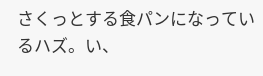さくっとする食パンになっているハズ。い、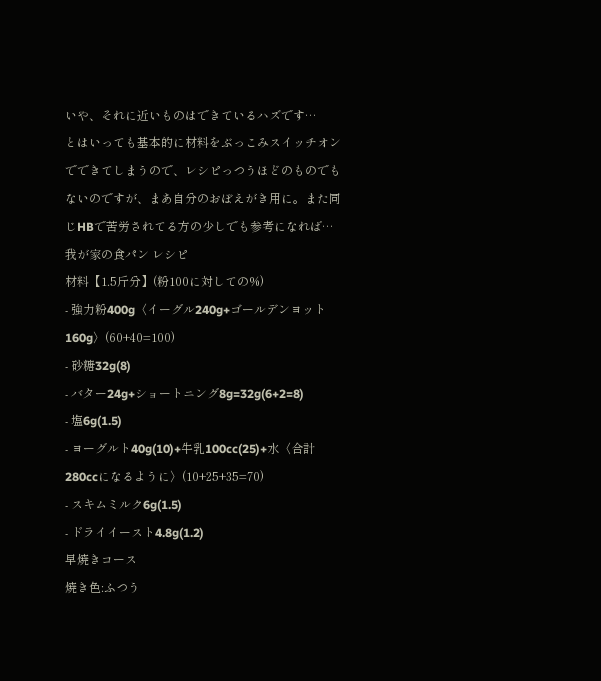いや、それに近いものはできているハズです…
とはいっても基本的に材料をぶっこみスイッチオンでできてしまうので、レシピっつうほどのものでもないのですが、まあ自分のおぼえがき用に。また同じHBで苦労されてる方の少しでも参考になれば…
我が家の食パン レシピ
材料【1.5斤分】(粉100に対しての%)
- 強力粉400g〈イーグル240g+ゴールデンヨット160g〉(60+40=100)
- 砂糖32g(8)
- バター24g+ショートニング8g=32g(6+2=8)
- 塩6g(1.5)
- ヨーグルト40g(10)+牛乳100cc(25)+水〈合計280ccになるように〉(10+25+35=70)
- スキムミルク6g(1.5)
- ドライイースト4.8g(1.2)
早焼きコース
焼き色:ふつう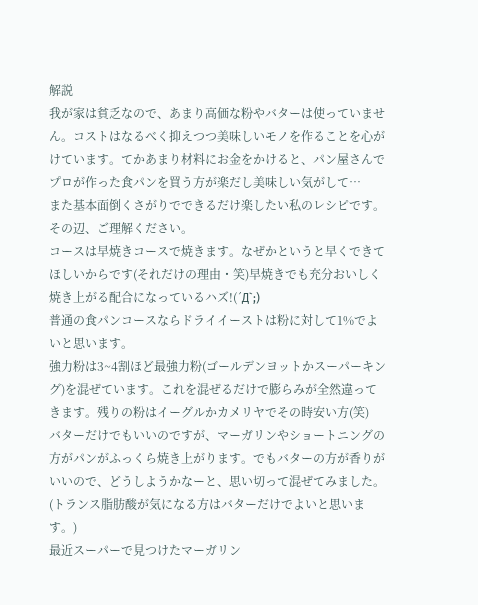解説
我が家は貧乏なので、あまり高価な粉やバターは使っていません。コストはなるべく抑えつつ美味しいモノを作ることを心がけています。てかあまり材料にお金をかけると、パン屋さんでプロが作った食パンを買う方が楽だし美味しい気がして…
また基本面倒くさがりでできるだけ楽したい私のレシピです。その辺、ご理解ください。
コースは早焼きコースで焼きます。なぜかというと早くできてほしいからです(それだけの理由・笑)早焼きでも充分おいしく焼き上がる配合になっているハズ!(´Д`;)
普通の食パンコースならドライイーストは粉に対して1%でよいと思います。
強力粉は3~4割ほど最強力粉(ゴールデンヨットかスーパーキング)を混ぜています。これを混ぜるだけで膨らみが全然違ってきます。残りの粉はイーグルかカメリヤでその時安い方(笑)
バターだけでもいいのですが、マーガリンやショートニングの方がパンがふっくら焼き上がります。でもバターの方が香りがいいので、どうしようかなーと、思い切って混ぜてみました。(トランス脂肪酸が気になる方はバターだけでよいと思います。)
最近スーパーで見つけたマーガリン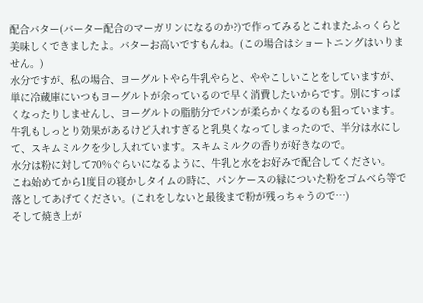配合バター(バーター配合のマーガリンになるのか?)で作ってみるとこれまたふっくらと美味しくできましたよ。バターお高いですもんね。(この場合はショートニングはいりません。)
水分ですが、私の場合、ヨーグルトやら牛乳やらと、ややこしいことをしていますが、単に冷蔵庫にいつもヨーグルトが余っているので早く消費したいからです。別にすっぱくなったりしませんし、ヨーグルトの脂肪分でパンが柔らかくなるのも狙っています。牛乳もしっとり効果があるけど入れすぎると乳臭くなってしまったので、半分は水にして、スキムミルクを少し入れています。スキムミルクの香りが好きなので。
水分は粉に対して70%ぐらいになるように、牛乳と水をお好みで配合してください。
こね始めてから1度目の寝かしタイムの時に、パンケースの縁についた粉をゴムべら等で落としてあげてください。(これをしないと最後まで粉が残っちゃうので…)
そして焼き上が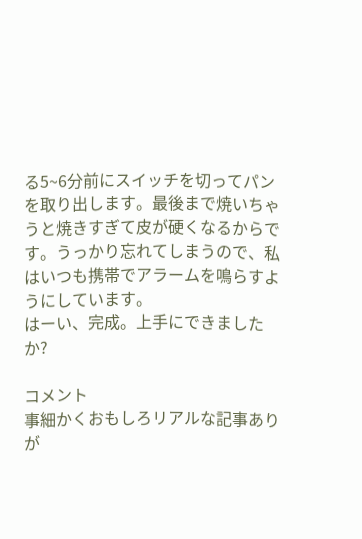る5~6分前にスイッチを切ってパンを取り出します。最後まで焼いちゃうと焼きすぎて皮が硬くなるからです。うっかり忘れてしまうので、私はいつも携帯でアラームを鳴らすようにしています。
はーい、完成。上手にできましたか?

コメント
事細かくおもしろリアルな記事ありが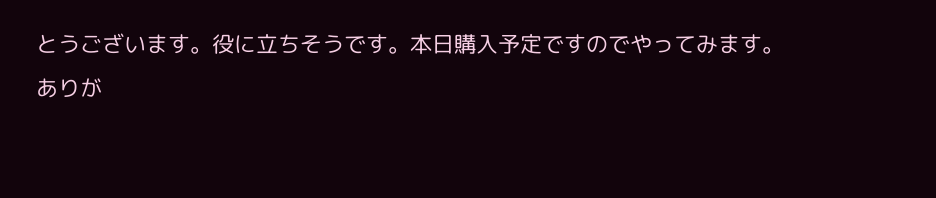とうございます。役に立ちそうです。本日購入予定ですのでやってみます。
ありが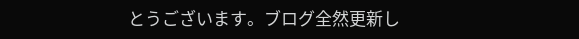とうございます。ブログ全然更新し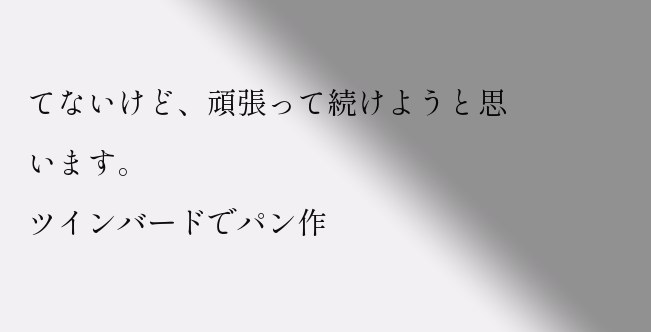てないけど、頑張って続けようと思います。
ツインバードでパン作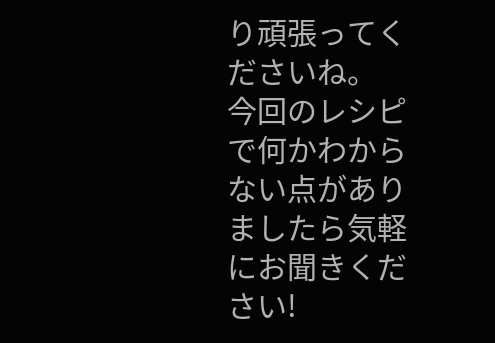り頑張ってくださいね。
今回のレシピで何かわからない点がありましたら気軽にお聞きください!